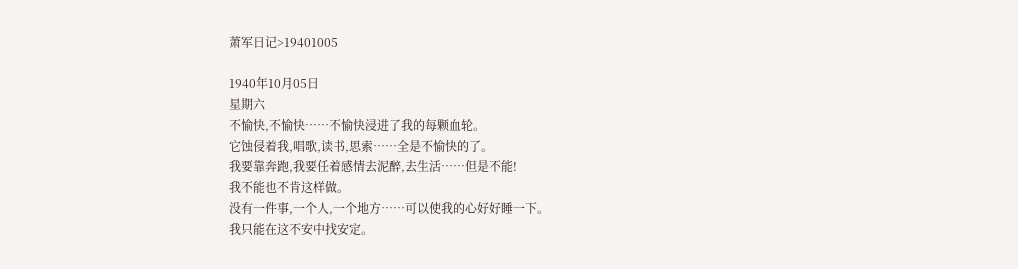萧军日记>19401005

1940年10月05日
星期六
不愉快,不愉快……不愉快浸进了我的每颗血轮。
它蚀侵着我,唱歌,读书,思索……全是不愉快的了。
我要靠奔跑,我要任着感情去泥醉,去生活……但是不能!
我不能也不肯这样做。
没有一件事,一个人,一个地方……可以使我的心好好睡一下。
我只能在这不安中找安定。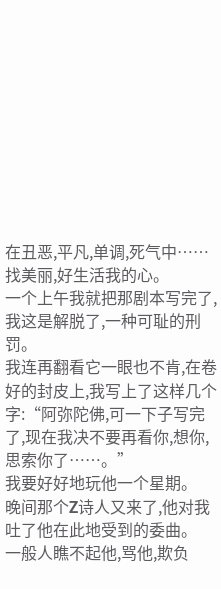在丑恶,平凡,单调,死气中……找美丽,好生活我的心。
一个上午我就把那剧本写完了,我这是解脱了,一种可耻的刑罚。
我连再翻看它一眼也不肯,在卷好的封皮上,我写上了这样几个字:“阿弥陀佛,可一下子写完了,现在我决不要再看你,想你,思索你了……。”
我要好好地玩他一个星期。
晚间那个Z诗人又来了,他对我吐了他在此地受到的委曲。
一般人瞧不起他,骂他,欺负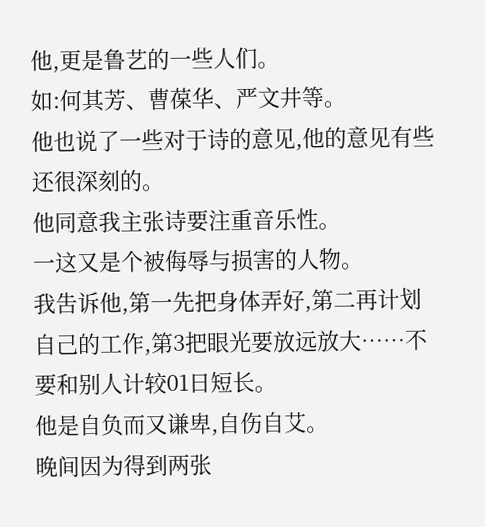他,更是鲁艺的一些人们。
如:何其芳、曹葆华、严文井等。
他也说了一些对于诗的意见,他的意见有些还很深刻的。
他同意我主张诗要注重音乐性。
一这又是个被侮辱与损害的人物。
我吿诉他,第一先把身体弄好,第二再计划自己的工作,第3把眼光要放远放大……不要和别人计较01日短长。
他是自负而又谦卑,自伤自艾。
晚间因为得到两张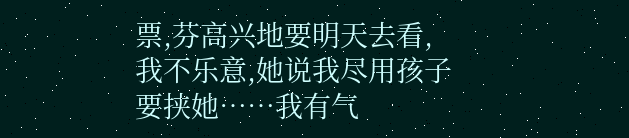票,芬高兴地要明天去看,我不乐意,她说我尽用孩子要挟她……我有气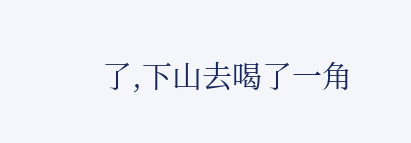了,下山去喝了一角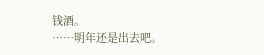钱酒。
……明年还是出去吧。